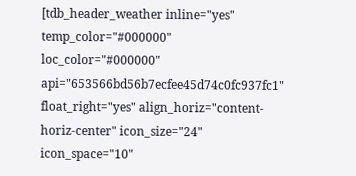[tdb_header_weather inline="yes" temp_color="#000000" loc_color="#000000" api="653566bd56b7ecfee45d74c0fc937fc1" float_right="yes" align_horiz="content-horiz-center" icon_size="24" icon_space="10"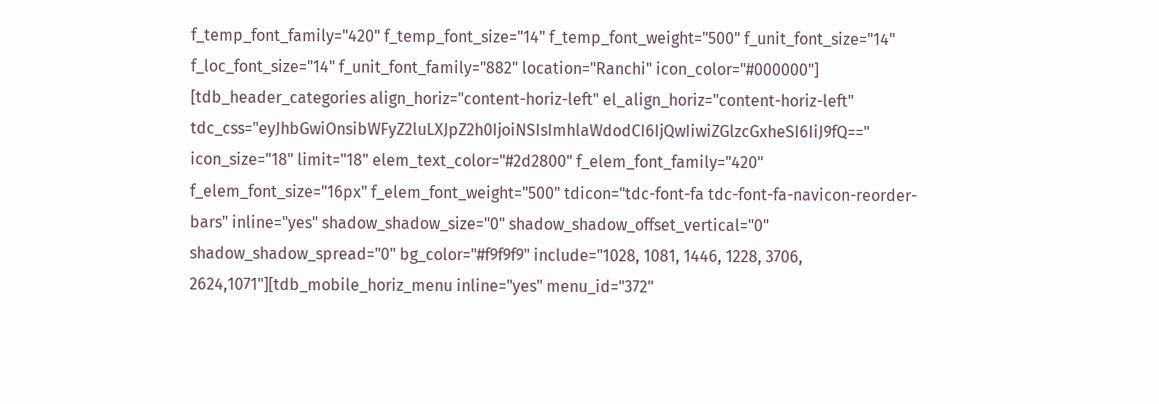f_temp_font_family="420" f_temp_font_size="14" f_temp_font_weight="500" f_unit_font_size="14" f_loc_font_size="14" f_unit_font_family="882" location="Ranchi" icon_color="#000000"]
[tdb_header_categories align_horiz="content-horiz-left" el_align_horiz="content-horiz-left" tdc_css="eyJhbGwiOnsibWFyZ2luLXJpZ2h0IjoiNSIsImhlaWdodCI6IjQwIiwiZGlzcGxheSI6IiJ9fQ==" icon_size="18" limit="18" elem_text_color="#2d2800" f_elem_font_family="420" f_elem_font_size="16px" f_elem_font_weight="500" tdicon="tdc-font-fa tdc-font-fa-navicon-reorder-bars" inline="yes" shadow_shadow_size="0" shadow_shadow_offset_vertical="0" shadow_shadow_spread="0" bg_color="#f9f9f9" include="1028, 1081, 1446, 1228, 3706, 2624,1071"][tdb_mobile_horiz_menu inline="yes" menu_id="372"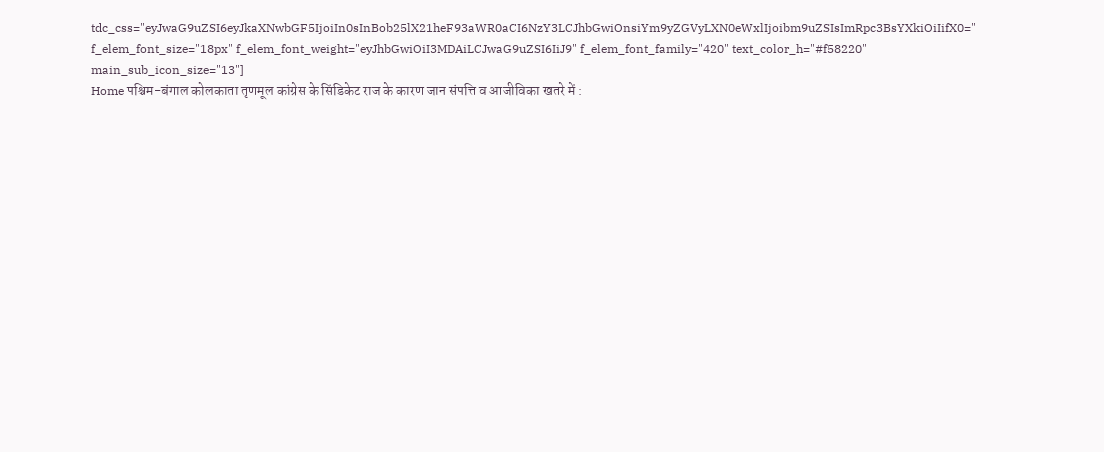tdc_css="eyJwaG9uZSI6eyJkaXNwbGF5IjoiIn0sInBob25lX21heF93aWR0aCI6NzY3LCJhbGwiOnsiYm9yZGVyLXN0eWxlIjoibm9uZSIsImRpc3BsYXkiOiIifX0=" f_elem_font_size="18px" f_elem_font_weight="eyJhbGwiOiI3MDAiLCJwaG9uZSI6IiJ9" f_elem_font_family="420" text_color_h="#f58220" main_sub_icon_size="13"]
Home पश्चिम-बंगाल कोलकाता तृणमूल कांग्रेस के सिंडिकेट राज के कारण जान संपत्ति व आजीविका खतरे में :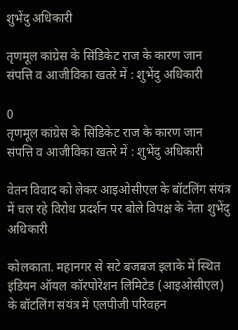शुभेंदु अधिकारी

तृणमूल कांग्रेस के सिंडिकेट राज के कारण जान संपत्ति व आजीविका खतरे में : शुभेंदु अधिकारी

0
तृणमूल कांग्रेस के सिंडिकेट राज के कारण जान संपत्ति व आजीविका खतरे में : शुभेंदु अधिकारी

वेतन विवाद को लेकर आइओसीएल के बॉटलिंग संयंत्र में चल रहे विरोध प्रदर्शन पर बोले विपक्ष के नेता शुभेंदु अधिकारी

कोलकाता. महानगर से सटे बजबज इलाके में स्थित इंडियन ऑयल कॉरपोरेशन लिमिटेड (आइओसीएल) के बॉटलिंग संयंत्र में एलपीजी परिवहन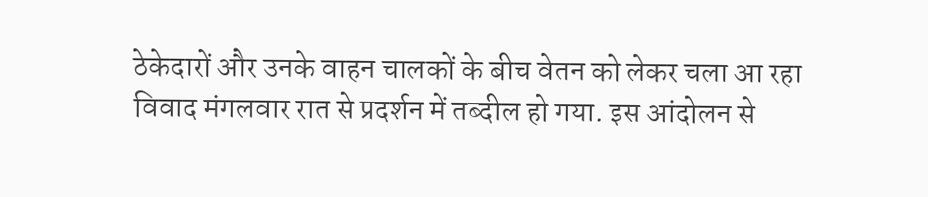ठेकेदारों और उनके वाहन चालकों के बीच वेतन को लेकर चला आ रहा विवाद मंगलवार रात से प्रदर्शन में तब्दील हो गया. इस आंदोलन से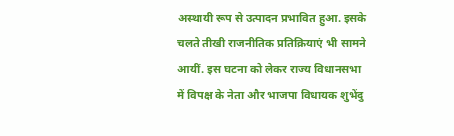अस्थायी रूप से उत्पादन प्रभावित हुआ. इसके चलते तीखी राजनीतिक प्रतिक्रियाएं भी सामने आयीं. इस घटना को लेकर राज्य विधानसभा में विपक्ष के नेता और भाजपा विधायक शुभेंदु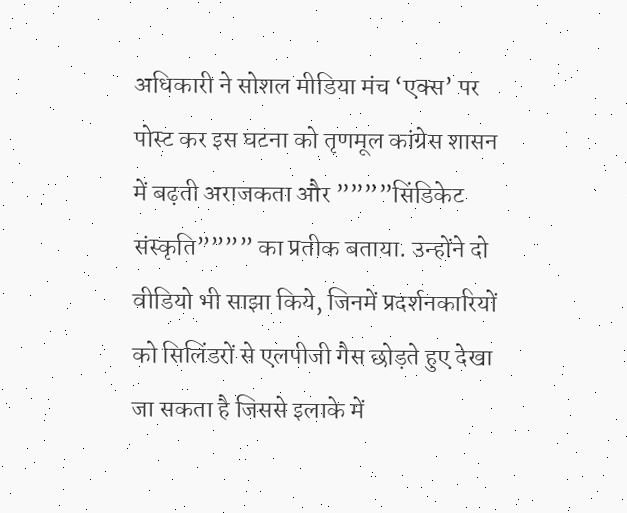अधिकारी ने सोशल मीडिया मंच ‘एक्स’ पर पोस्ट कर इस घटना को तृणमूल कांग्रेस शासन में बढ़ती अराजकता और ””””सिंडिकेट संस्कृति”””” का प्रतीक बताया. उन्होंने दो वीडियो भी साझा किये, जिनमें प्रदर्शनकारियों को सिलिंडरों से एलपीजी गैस छोड़ते हुए देखा जा सकता है जिससे इलाके में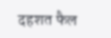दहशत फैल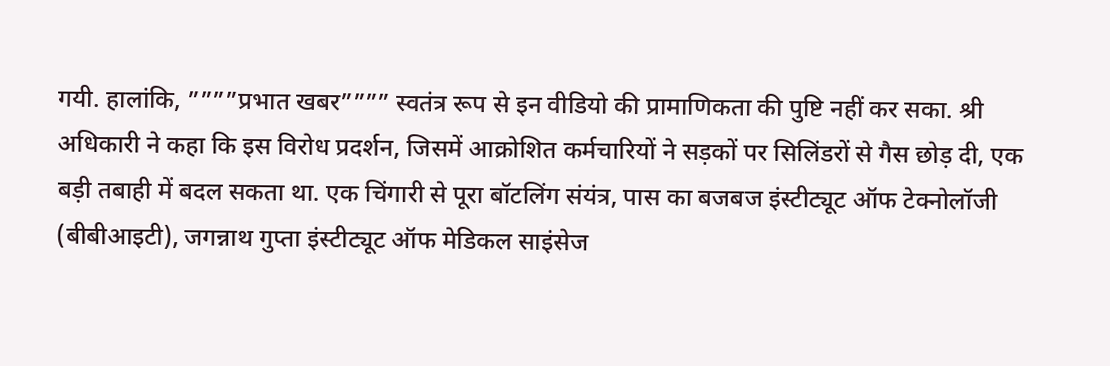गयी. हालांकि, ””””प्रभात खबर”””” स्वतंत्र रूप से इन वीडियो की प्रामाणिकता की पुष्टि नहीं कर सका. श्री अधिकारी ने कहा कि इस विरोध प्रदर्शन, जिसमें आक्रोशित कर्मचारियों ने सड़कों पर सिलिंडरों से गैस छोड़ दी, एक बड़ी तबाही में बदल सकता था. एक चिंगारी से पूरा बॉटलिंग संयंत्र, पास का बजबज इंस्टीट्यूट ऑफ टेक्नोलॉजी (बीबीआइटी), जगन्नाथ गुप्ता इंस्टीट्यूट ऑफ मेडिकल साइंसेज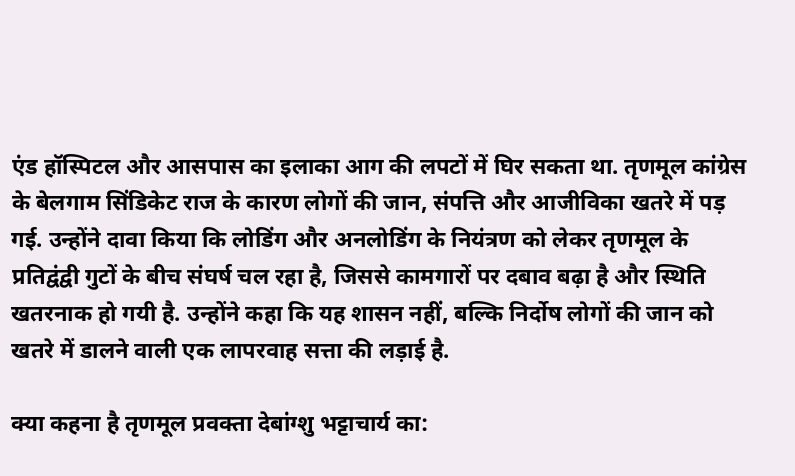एंड हॉस्पिटल और आसपास का इलाका आग की लपटों में घिर सकता था. तृणमूल कांग्रेस के बेलगाम सिंडिकेट राज के कारण लोगों की जान, संपत्ति और आजीविका खतरे में पड़ गई. उन्होंने दावा किया कि लोडिंग और अनलोडिंग के नियंत्रण को लेकर तृणमूल के प्रतिद्वंद्वी गुटों के बीच संघर्ष चल रहा है, जिससे कामगारों पर दबाव बढ़ा है और स्थिति खतरनाक हो गयी है. उन्होंने कहा कि यह शासन नहीं, बल्कि निर्दोष लोगों की जान को खतरे में डालने वाली एक लापरवाह सत्ता की लड़ाई है.

क्या कहना है तृणमूल प्रवक्ता देबांग्शु भट्टाचार्य का: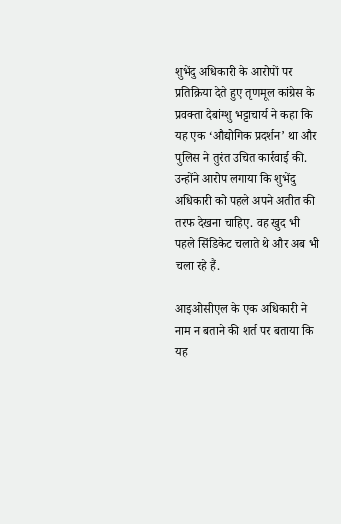शुभेंदु अधिकारी के आरोपों पर प्रतिक्रिया देते हुए तृणमूल कांग्रेस के प्रवक्ता देबांग्शु भट्टाचार्य ने कहा कि यह एक ‘औद्योगिक प्रदर्शन’ था और पुलिस ने तुरंत उचित कार्रवाई की. उन्होंने आरोप लगाया कि शुभेंदु अधिकारी को पहले अपने अतीत की तरफ देखना चाहिए. वह खुद भी पहले सिंडिकेट चलाते थे और अब भी चला रहे हैं.

आइओसीएल के एक अधिकारी ने नाम न बताने की शर्त पर बताया कि यह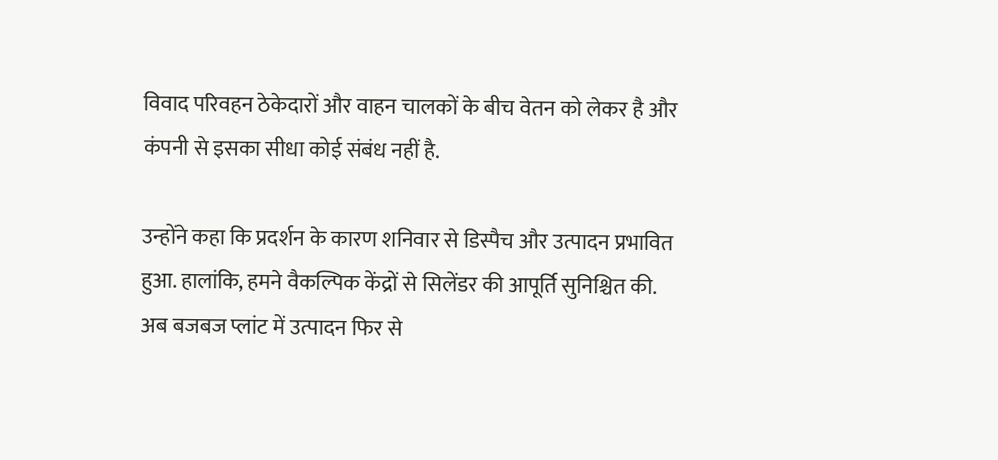विवाद परिवहन ठेकेदारों और वाहन चालकों के बीच वेतन को लेकर है और कंपनी से इसका सीधा कोई संबंध नहीं है.

उन्होंने कहा कि प्रदर्शन के कारण शनिवार से डिस्पैच और उत्पादन प्रभावित हुआ. हालांकि, हमने वैकल्पिक केंद्रों से सिलेंडर की आपूर्ति सुनिश्चित की. अब बजबज प्लांट में उत्पादन फिर से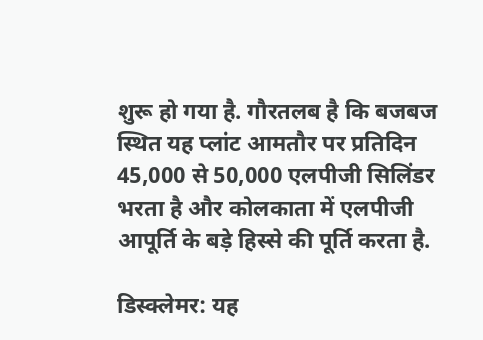शुरू हो गया है. गौरतलब है कि बजबज स्थित यह प्लांट आमतौर पर प्रतिदिन 45,000 से 50,000 एलपीजी सिलिंडर भरता है और कोलकाता में एलपीजी आपूर्ति के बड़े हिस्से की पूर्ति करता है.

डिस्क्लेमर: यह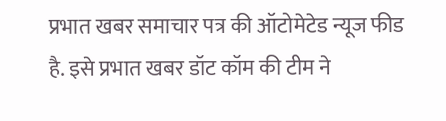प्रभात खबर समाचार पत्र की ऑटोमेटेड न्यूज फीड है. इसे प्रभात खबर डॉट कॉम की टीम ने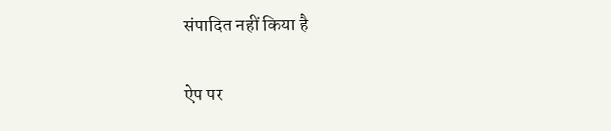संपादित नहीं किया है

ऐप पर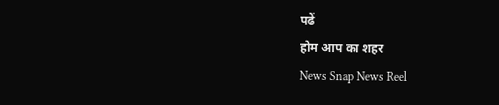पढें
होम आप का शहर
News Snap News Reel